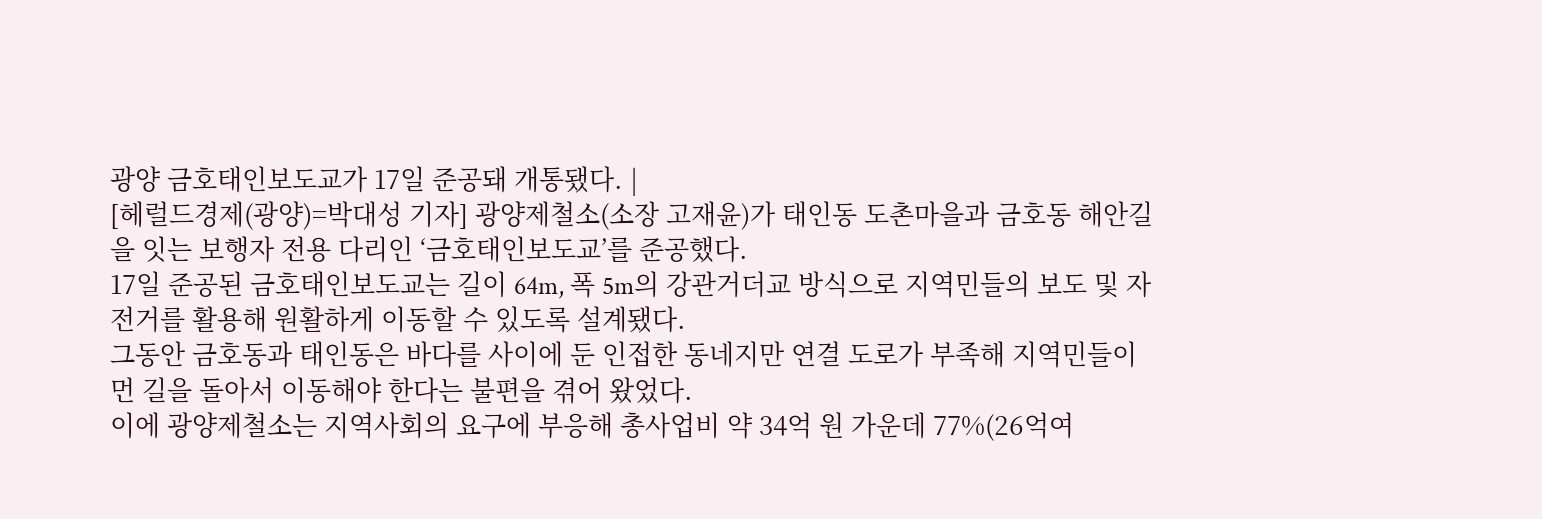광양 금호태인보도교가 17일 준공돼 개통됐다. |
[헤럴드경제(광양)=박대성 기자] 광양제철소(소장 고재윤)가 태인동 도촌마을과 금호동 해안길을 잇는 보행자 전용 다리인 ‘금호태인보도교’를 준공했다.
17일 준공된 금호태인보도교는 길이 64m, 폭 5m의 강관거더교 방식으로 지역민들의 보도 및 자전거를 활용해 원활하게 이동할 수 있도록 설계됐다.
그동안 금호동과 태인동은 바다를 사이에 둔 인접한 동네지만 연결 도로가 부족해 지역민들이 먼 길을 돌아서 이동해야 한다는 불편을 겪어 왔었다.
이에 광양제철소는 지역사회의 요구에 부응해 총사업비 약 34억 원 가운데 77%(26억여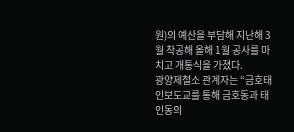원)의 예산을 부담해 지난해 3월 착공해 올해 1월 공사를 마치고 개통식을 가졌다.
광양제철소 관계자는 “금호태인보도교를 통해 금호동과 태인동의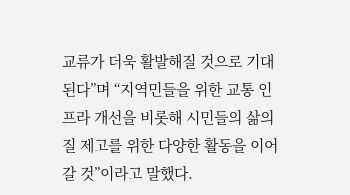교류가 더욱 활발해질 것으로 기대된다”며 “지역민들을 위한 교통 인프라 개선을 비롯해 시민들의 삶의 질 제고를 위한 다양한 활동을 이어 갈 것”이라고 말했다.